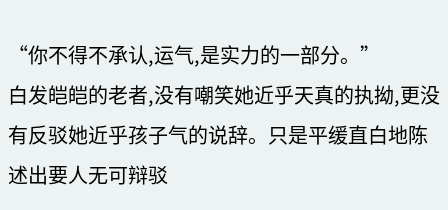“你不得不承认,运气,是实力的一部分。”
白发皑皑的老者,没有嘲笑她近乎天真的执拗,更没有反驳她近乎孩子气的说辞。只是平缓直白地陈述出要人无可辩驳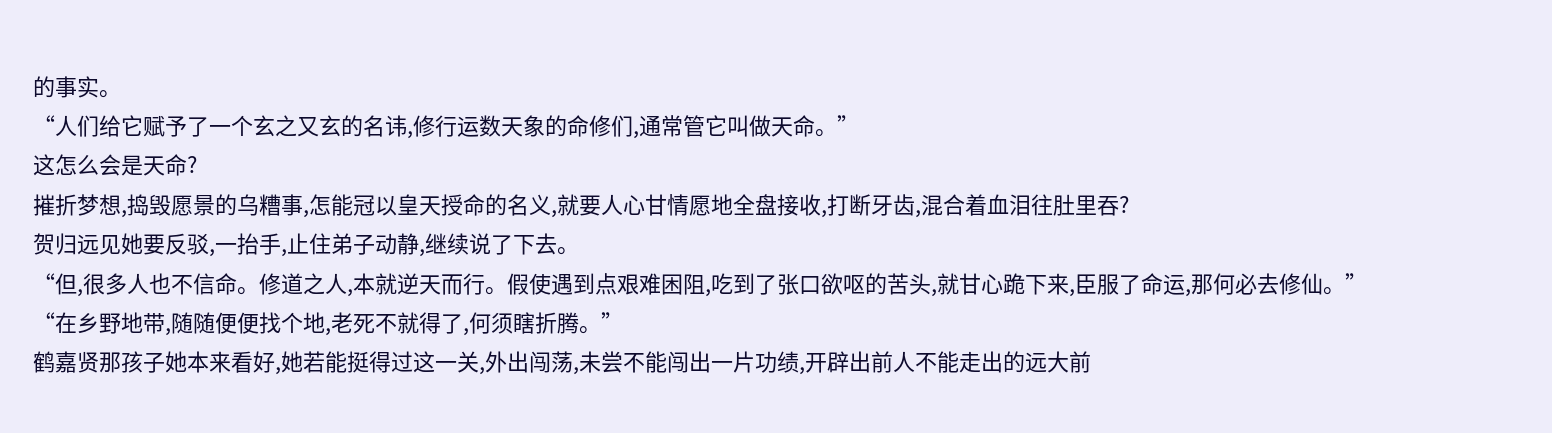的事实。
“人们给它赋予了一个玄之又玄的名讳,修行运数天象的命修们,通常管它叫做天命。”
这怎么会是天命?
摧折梦想,捣毁愿景的乌糟事,怎能冠以皇天授命的名义,就要人心甘情愿地全盘接收,打断牙齿,混合着血泪往肚里吞?
贺归远见她要反驳,一抬手,止住弟子动静,继续说了下去。
“但,很多人也不信命。修道之人,本就逆天而行。假使遇到点艰难困阻,吃到了张口欲呕的苦头,就甘心跪下来,臣服了命运,那何必去修仙。”
“在乡野地带,随随便便找个地,老死不就得了,何须瞎折腾。”
鹤嘉贤那孩子她本来看好,她若能挺得过这一关,外出闯荡,未尝不能闯出一片功绩,开辟出前人不能走出的远大前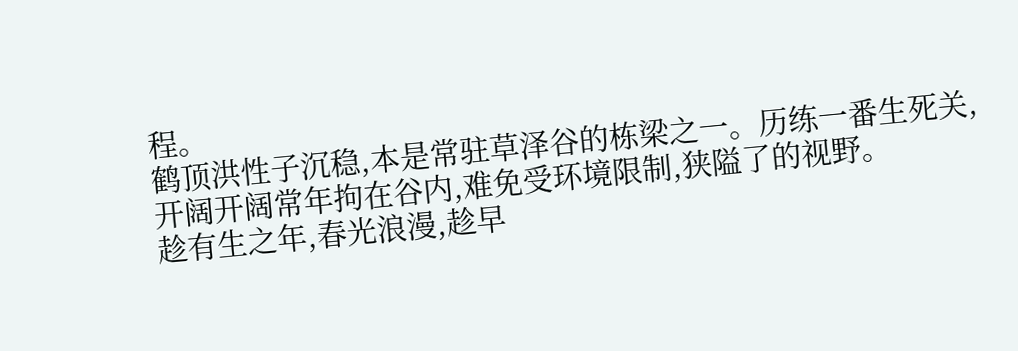程。
鹤顶洪性子沉稳,本是常驻草泽谷的栋梁之一。历练一番生死关,开阔开阔常年拘在谷内,难免受环境限制,狭隘了的视野。
趁有生之年,春光浪漫,趁早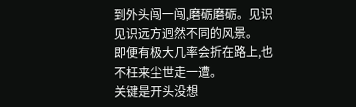到外头闯一闯,磨砺磨砺。见识见识远方迥然不同的风景。
即便有极大几率会折在路上,也不枉来尘世走一遭。
关键是开头没想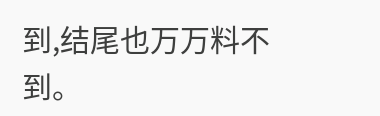到,结尾也万万料不到。